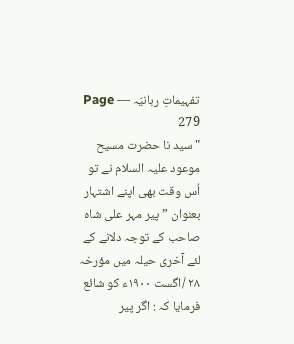تفہیماتِ ربانیّہ — Page 279
" سید نا حضرت مسیح موعود علیہ السلام نے تو اُس وقت بھی اپنے اشتہار بعنوان ” پیر مہر علی شاہ صاحب کے توجہ دلانے کے لئے آخری حیلہ میں مؤرخہ ۲۸ /اگست ۱۹۰۰ء کو شائع فرمایا کہ : اگر پیر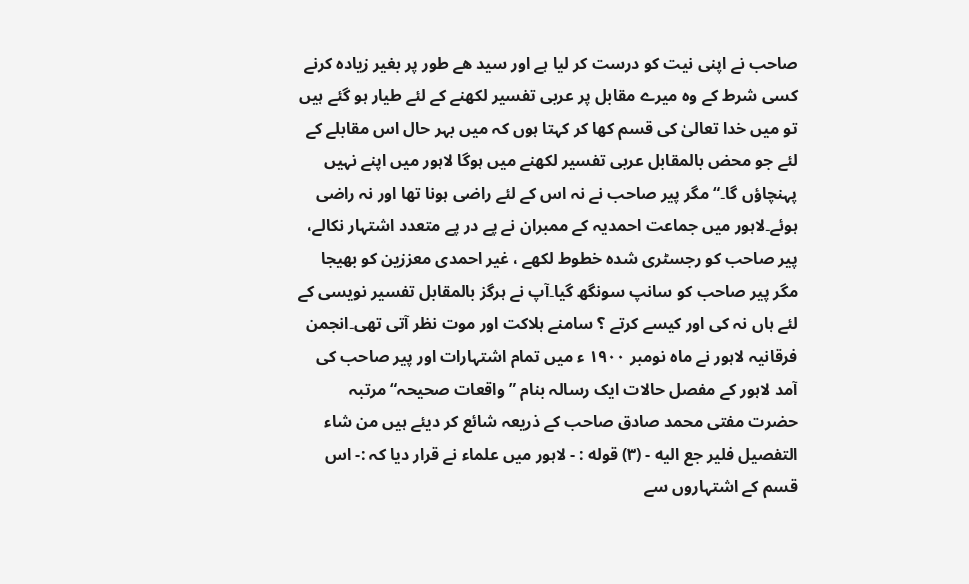صاحب نے اپنی نیت کو درست کر لیا ہے اور سید ھے طور پر بغیر زیادہ کرنے کسی شرط کے وہ میرے مقابل پر عربی تفسیر لکھنے کے لئے طیار ہو گئے ہیں تو میں خدا تعالیٰ کی قسم کھا کر کہتا ہوں کہ میں بہر حال اس مقابلے کے لئے جو محض بالمقابل عربی تفسیر لکھنے میں ہوگا لاہور میں اپنے نہیں پہنچاؤں گا۔“ مگر پیر صاحب نے نہ اس کے لئے راضی ہونا تھا اور نہ راضی ہوئے۔لاہور میں جماعت احمدیہ کے ممبران نے پے در پے متعدد اشتہار نکالے، پیر صاحب کو رجسٹری شدہ خطوط لکھے ، غیر احمدی معززین کو بھیجا مگر پیر صاحب کو سانپ سونگھ گیا۔آپ نے ہرگز بالمقابل تفسیر نویسی کے لئے ہاں نہ کی اور کیسے کرتے ؟ سامنے ہلاکت اور موت نظر آتی تھی۔انجمن فرقانیہ لاہور نے ماہ نومبر ۱۹۰۰ ء میں تمام اشتہارات اور پیر صاحب کی آمد لاہور کے مفصل حالات ایک رسالہ بنام ” واقعات صحیحہ“ مرتبہ حضرت مفتی محمد صادق صاحب کے ذریعہ شائع کر دیئے ہیں من شاء التفصيل فلير جع اليه - (۳) قوله : - لاہور میں علماء نے قرار دیا کہ :- اس قسم کے اشتہاروں سے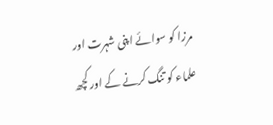مرزا کو سوائے اپنی شہرت اور علماء کو تنگ کرنے کے اور کچھ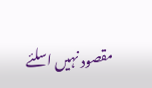مقصود نہیں اسلئے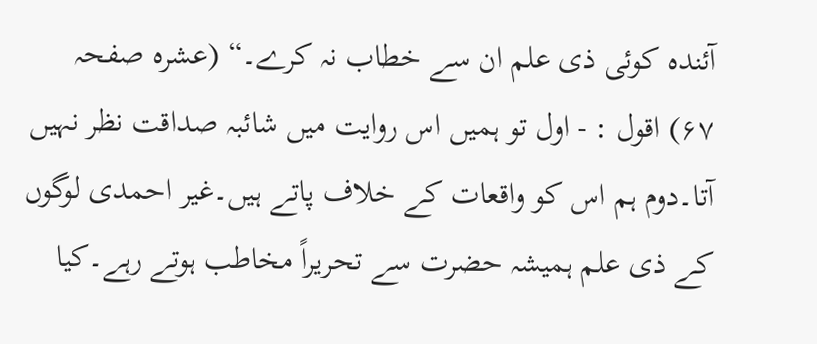آئندہ کوئی ذی علم ان سے خطاب نہ کرے۔“ (عشرہ صفحہ ۶۷) اقول : - اول تو ہمیں اس روایت میں شائبہ صداقت نظر نہیں آتا۔دوم ہم اس کو واقعات کے خلاف پاتے ہیں۔غیر احمدی لوگوں کے ذی علم ہمیشہ حضرت سے تحریراً مخاطب ہوتے رہے۔کیا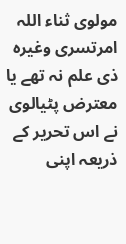مولوی ثناء اللہ امرتسری وغیرہ ذی علم نہ تھے یا معترض پٹیالوی نے اس تحریر کے ذریعہ اپنی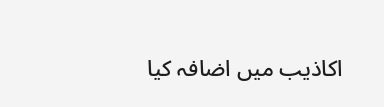اکاذیب میں اضافہ کیا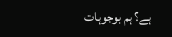ہے؟ ہم بوجوہات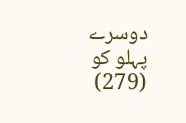دوسرے پہلو کو (279)